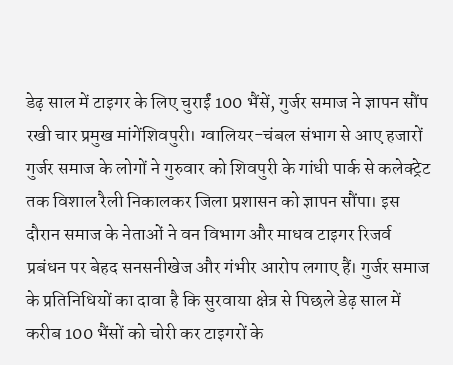डेढ़ साल में टाइगर के लिए चुराईं 100 भैंसें, गुर्जर समाज ने ज्ञापन सौंप रखी चार प्रमुख मांगेंशिवपुरी। ग्वालियर-चंबल संभाग से आए हजारों गुर्जर समाज के लोगों ने गुरुवार को शिवपुरी के गांधी पार्क से कलेक्ट्रेट तक विशाल रैली निकालकर जिला प्रशासन को ज्ञापन सौंपा। इस दौरान समाज के नेताओं ने वन विभाग और माधव टाइगर रिजर्व प्रबंधन पर बेहद सनसनीखेज और गंभीर आरोप लगाए हैं। गुर्जर समाज के प्रतिनिधियों का दावा है कि सुरवाया क्षेत्र से पिछले डेढ़ साल में करीब 100 भैंसों को चोरी कर टाइगरों के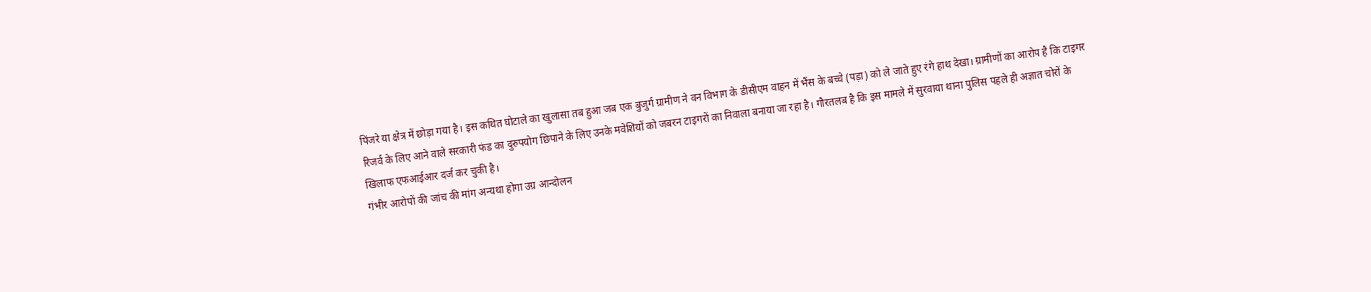पिंजरे या क्षेत्र में छोड़ा गया है। इस कथित घोटाले का खुलासा तब हुआ जब एक बुजुर्ग ग्रामीण ने वन विभाग के डीसीएम वाहन में भैंस के बच्चे (पड़ा) को ले जाते हुए रंगे हाथ देखा। ग्रामीणों का आरोप है कि टाइगर रिजर्व के लिए आने वाले सरकारी फंड का दुरुपयोग छिपाने के लिए उनके मवेशियों को जबरन टाइगरों का निवाला बनाया जा रहा है। गौरतलब है कि इस मामले में सुरवाया थाना पुलिस पहले ही अज्ञात चोरों के खिलाफ एफआईआर दर्ज कर चुकी है।
गंभीर आरोपों की जांच की मांग अन्यथा होगा उग्र आन्दोलन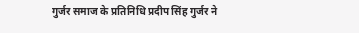गुर्जर समाज के प्रतिनिधि प्रदीप सिंह गुर्जर ने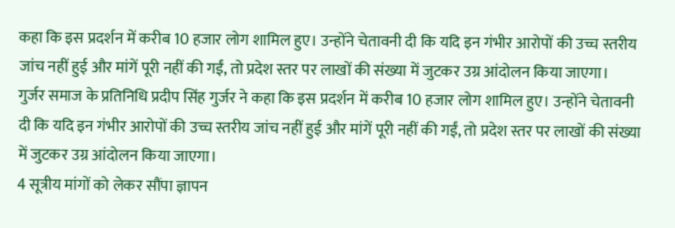कहा कि इस प्रदर्शन में करीब 10 हजार लोग शामिल हुए। उन्होंने चेतावनी दी कि यदि इन गंभीर आरोपों की उच्च स्तरीय जांच नहीं हुई और मांगें पूरी नहीं की गईं, तो प्रदेश स्तर पर लाखों की संख्या में जुटकर उग्र आंदोलन किया जाएगा।
गुर्जर समाज के प्रतिनिधि प्रदीप सिंह गुर्जर ने कहा कि इस प्रदर्शन में करीब 10 हजार लोग शामिल हुए। उन्होंने चेतावनी दी कि यदि इन गंभीर आरोपों की उच्च स्तरीय जांच नहीं हुई और मांगें पूरी नहीं की गईं, तो प्रदेश स्तर पर लाखों की संख्या में जुटकर उग्र आंदोलन किया जाएगा।
4 सूत्रीय मांगों को लेकर सौंपा ज्ञापन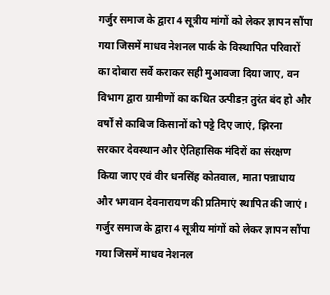गर्जुर समाज के द्वारा 4 सूत्रीय मांगों को लेकर ज्ञापन सौंपा गया जिसमें माधव नेशनल पार्क के विस्थापित परिवारों का दोबारा सर्वे कराकर सही मुआवजा दिया जाए, वन विभाग द्वारा ग्रामीणों का कथित उत्पीडऩ तुरंत बंद हो और वर्षों से काबिज किसानों को पट्टे दिए जाएं, झिरना सरकार देवस्थान और ऐतिहासिक मंदिरों का संरक्षण किया जाए एवं वीर धनसिंह कोतवाल, माता पन्नाधाय और भगवान देवनारायण की प्रतिमाएं स्थापित की जाएं।
गर्जुर समाज के द्वारा 4 सूत्रीय मांगों को लेकर ज्ञापन सौंपा गया जिसमें माधव नेशनल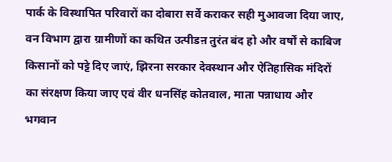पार्क के विस्थापित परिवारों का दोबारा सर्वे कराकर सही मुआवजा दिया जाए, वन विभाग द्वारा ग्रामीणों का कथित उत्पीडऩ तुरंत बंद हो और वर्षों से काबिज किसानों को पट्टे दिए जाएं, झिरना सरकार देवस्थान और ऐतिहासिक मंदिरों का संरक्षण किया जाए एवं वीर धनसिंह कोतवाल, माता पन्नाधाय और भगवान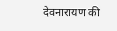देवनारायण की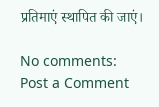प्रतिमाएं स्थापित की जाएं।

No comments:
Post a Comment